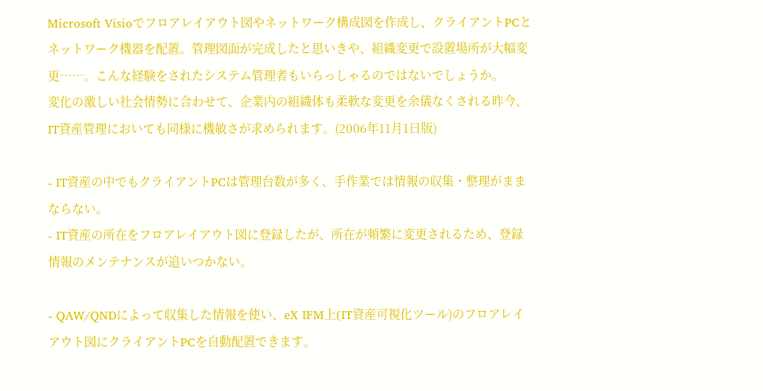Microsoft Visioでフロアレイアウト図やネットワーク構成図を作成し、クライアントPCとネットワーク機器を配置。管理図面が完成したと思いきや、組織変更で設置場所が大幅変更……。こんな経験をされたシステム管理者もいらっしゃるのではないでしょうか。
変化の激しい社会情勢に合わせて、企業内の組織体も柔軟な変更を余儀なくされる昨今、IT資産管理においても同様に機敏さが求められます。(2006年11月1日版)

- IT資産の中でもクライアントPCは管理台数が多く、手作業では情報の収集・整理がままならない。
- IT資産の所在をフロアレイアウト図に登録したが、所在が頻繁に変更されるため、登録情報のメンテナンスが追いつかない。

- QAW/QNDによって収集した情報を使い、eX IFM上(IT資産可視化ツール)のフロアレイアウト図にクライアントPCを自動配置できます。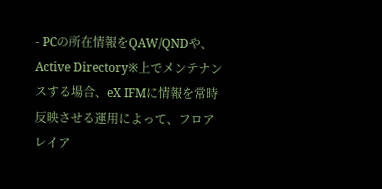- PCの所在情報をQAW/QNDや、Active Directory※上でメンテナンスする場合、eX IFMに情報を常時反映させる運用によって、フロアレイア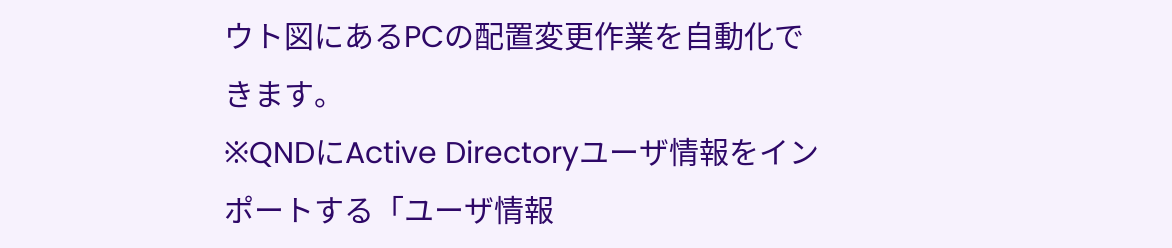ウト図にあるPCの配置変更作業を自動化できます。
※QNDにActive Directoryユーザ情報をインポートする「ユーザ情報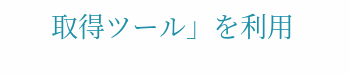取得ツール」を利用